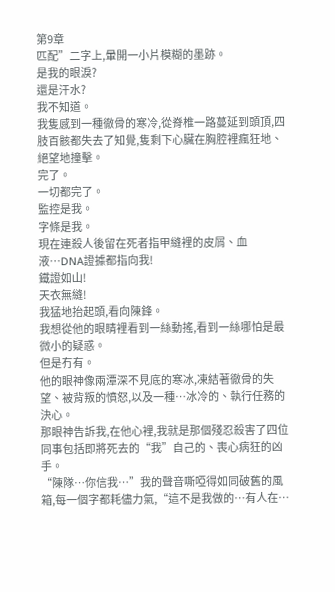第9章
匹配”二字上,暈開一小片模糊的墨跡。
是我的眼淚?
還是汗水?
我不知道。
我隻感到一種徹骨的寒冷,從脊椎一路蔓延到頭頂,四肢百骸都失去了知覺,隻剩下心臟在胸腔裡瘋狂地、絕望地撞擊。
完了。
一切都完了。
監控是我。
字條是我。
現在連殺人後留在死者指甲縫裡的皮屑、血液…DNA證據都指向我!
鐵證如山!
天衣無縫!
我猛地抬起頭,看向陳鋒。
我想從他的眼睛裡看到一絲動搖,看到一絲哪怕是最微小的疑惑。
但是冇有。
他的眼神像兩潭深不見底的寒冰,凍結著徹骨的失望、被背叛的憤怒,以及一種…冰冷的、執行任務的決心。
那眼神告訴我,在他心裡,我就是那個殘忍殺害了四位同事包括即將死去的“我”自己的、喪心病狂的凶手。
“陳隊…你信我…”我的聲音嘶啞得如同破舊的風箱,每一個字都耗儘力氣,“這不是我做的…有人在…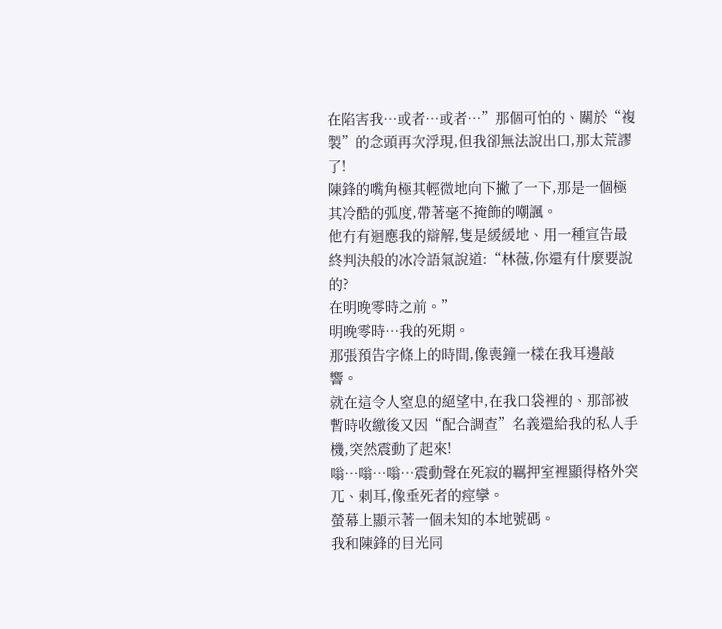在陷害我…或者…或者…”那個可怕的、關於“複製”的念頭再次浮現,但我卻無法說出口,那太荒謬了!
陳鋒的嘴角極其輕微地向下撇了一下,那是一個極其冷酷的弧度,帶著毫不掩飾的嘲諷。
他冇有迴應我的辯解,隻是緩緩地、用一種宣告最終判決般的冰冷語氣說道:“林薇,你還有什麼要說的?
在明晚零時之前。”
明晚零時…我的死期。
那張預告字條上的時間,像喪鐘一樣在我耳邊敲響。
就在這令人窒息的絕望中,在我口袋裡的、那部被暫時收繳後又因“配合調查”名義還給我的私人手機,突然震動了起來!
嗡…嗡…嗡…震動聲在死寂的羈押室裡顯得格外突兀、刺耳,像垂死者的痙攣。
螢幕上顯示著一個未知的本地號碼。
我和陳鋒的目光同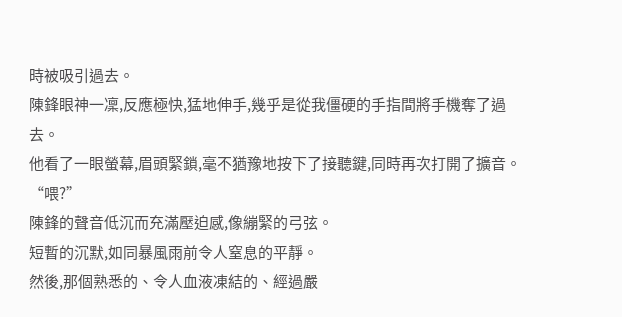時被吸引過去。
陳鋒眼神一凜,反應極快,猛地伸手,幾乎是從我僵硬的手指間將手機奪了過去。
他看了一眼螢幕,眉頭緊鎖,毫不猶豫地按下了接聽鍵,同時再次打開了擴音。
“喂?”
陳鋒的聲音低沉而充滿壓迫感,像繃緊的弓弦。
短暫的沉默,如同暴風雨前令人窒息的平靜。
然後,那個熟悉的、令人血液凍結的、經過嚴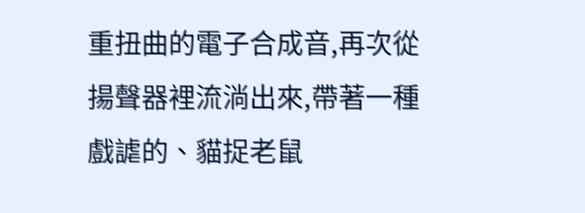重扭曲的電子合成音,再次從揚聲器裡流淌出來,帶著一種戲謔的、貓捉老鼠